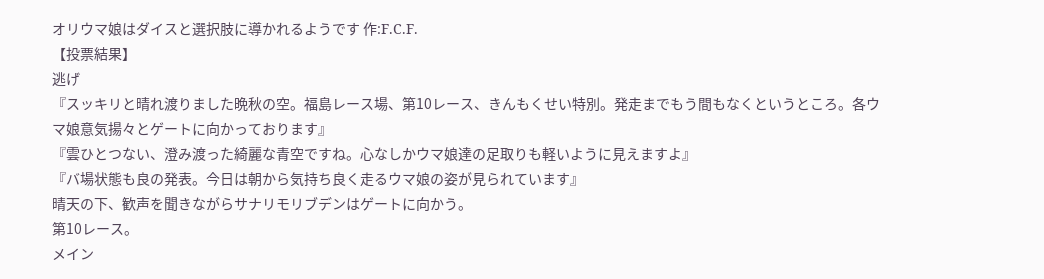オリウマ娘はダイスと選択肢に導かれるようです 作:F.C.F.
【投票結果】
逃げ
『スッキリと晴れ渡りました晩秋の空。福島レース場、第10レース、きんもくせい特別。発走までもう間もなくというところ。各ウマ娘意気揚々とゲートに向かっております』
『雲ひとつない、澄み渡った綺麗な青空ですね。心なしかウマ娘達の足取りも軽いように見えますよ』
『バ場状態も良の発表。今日は朝から気持ち良く走るウマ娘の姿が見られています』
晴天の下、歓声を聞きながらサナリモリブデンはゲートに向かう。
第10レース。
メイン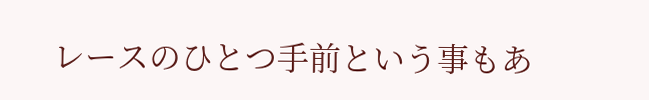レースのひとつ手前という事もあ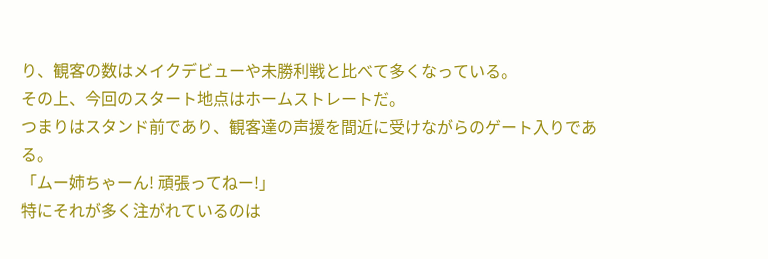り、観客の数はメイクデビューや未勝利戦と比べて多くなっている。
その上、今回のスタート地点はホームストレートだ。
つまりはスタンド前であり、観客達の声援を間近に受けながらのゲート入りである。
「ムー姉ちゃーん! 頑張ってねー!」
特にそれが多く注がれているのは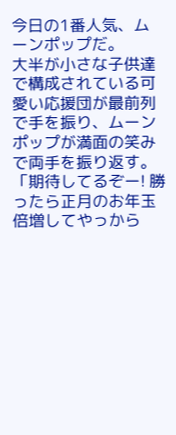今日の1番人気、ムーンポップだ。
大半が小さな子供達で構成されている可愛い応援団が最前列で手を振り、ムーンポップが満面の笑みで両手を振り返す。
「期待してるぞー! 勝ったら正月のお年玉倍増してやっから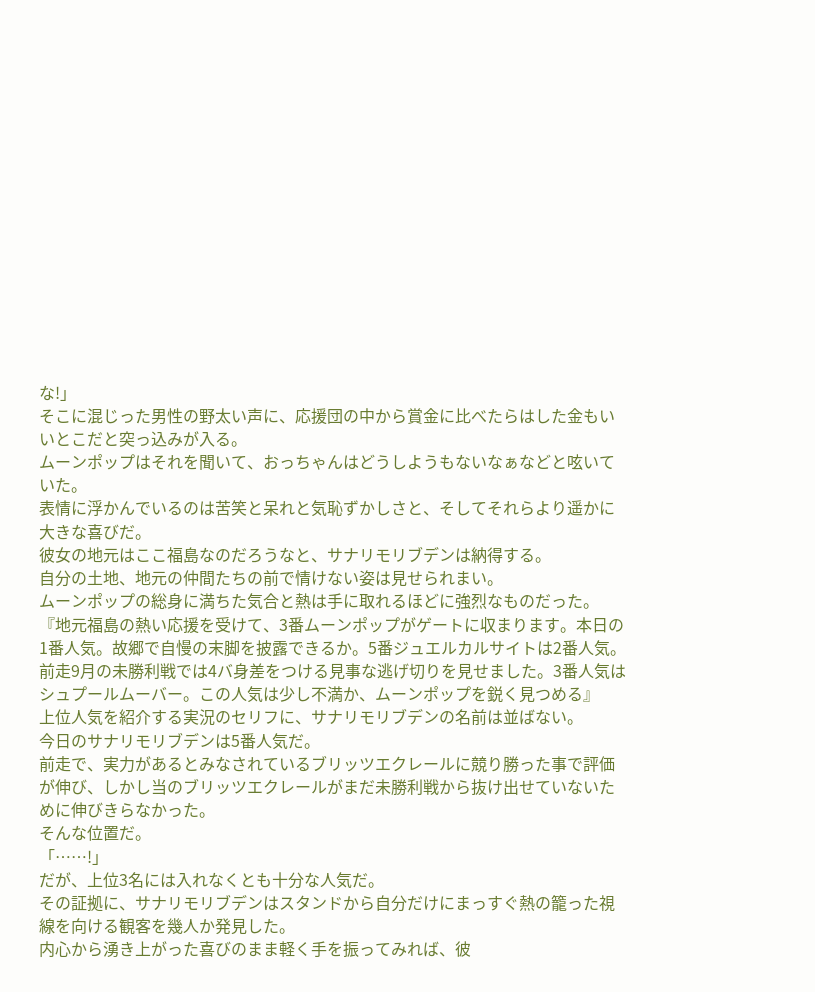な!」
そこに混じった男性の野太い声に、応援団の中から賞金に比べたらはした金もいいとこだと突っ込みが入る。
ムーンポップはそれを聞いて、おっちゃんはどうしようもないなぁなどと呟いていた。
表情に浮かんでいるのは苦笑と呆れと気恥ずかしさと、そしてそれらより遥かに大きな喜びだ。
彼女の地元はここ福島なのだろうなと、サナリモリブデンは納得する。
自分の土地、地元の仲間たちの前で情けない姿は見せられまい。
ムーンポップの総身に満ちた気合と熱は手に取れるほどに強烈なものだった。
『地元福島の熱い応援を受けて、3番ムーンポップがゲートに収まります。本日の1番人気。故郷で自慢の末脚を披露できるか。5番ジュエルカルサイトは2番人気。前走9月の未勝利戦では4バ身差をつける見事な逃げ切りを見せました。3番人気はシュプールムーバー。この人気は少し不満か、ムーンポップを鋭く見つめる』
上位人気を紹介する実況のセリフに、サナリモリブデンの名前は並ばない。
今日のサナリモリブデンは5番人気だ。
前走で、実力があるとみなされているブリッツエクレールに競り勝った事で評価が伸び、しかし当のブリッツエクレールがまだ未勝利戦から抜け出せていないために伸びきらなかった。
そんな位置だ。
「……!」
だが、上位3名には入れなくとも十分な人気だ。
その証拠に、サナリモリブデンはスタンドから自分だけにまっすぐ熱の籠った視線を向ける観客を幾人か発見した。
内心から湧き上がった喜びのまま軽く手を振ってみれば、彼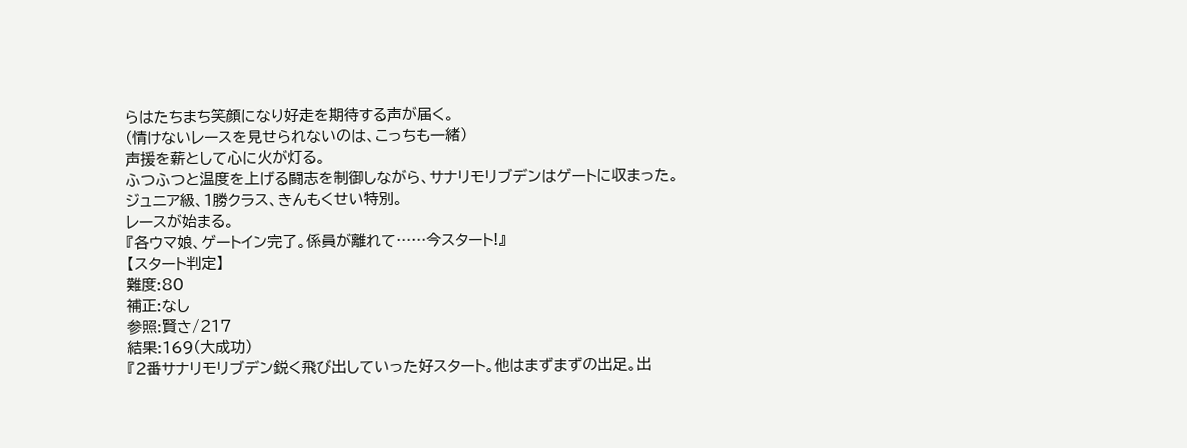らはたちまち笑顔になり好走を期待する声が届く。
(情けないレースを見せられないのは、こっちも一緒)
声援を薪として心に火が灯る。
ふつふつと温度を上げる闘志を制御しながら、サナリモリブデンはゲートに収まった。
ジュニア級、1勝クラス、きんもくせい特別。
レースが始まる。
『各ウマ娘、ゲートイン完了。係員が離れて……今スタート!』
【スタート判定】
難度:80
補正:なし
参照:賢さ/217
結果:169(大成功)
『2番サナリモリブデン鋭く飛び出していった好スタート。他はまずまずの出足。出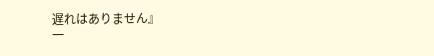遅れはありません』
一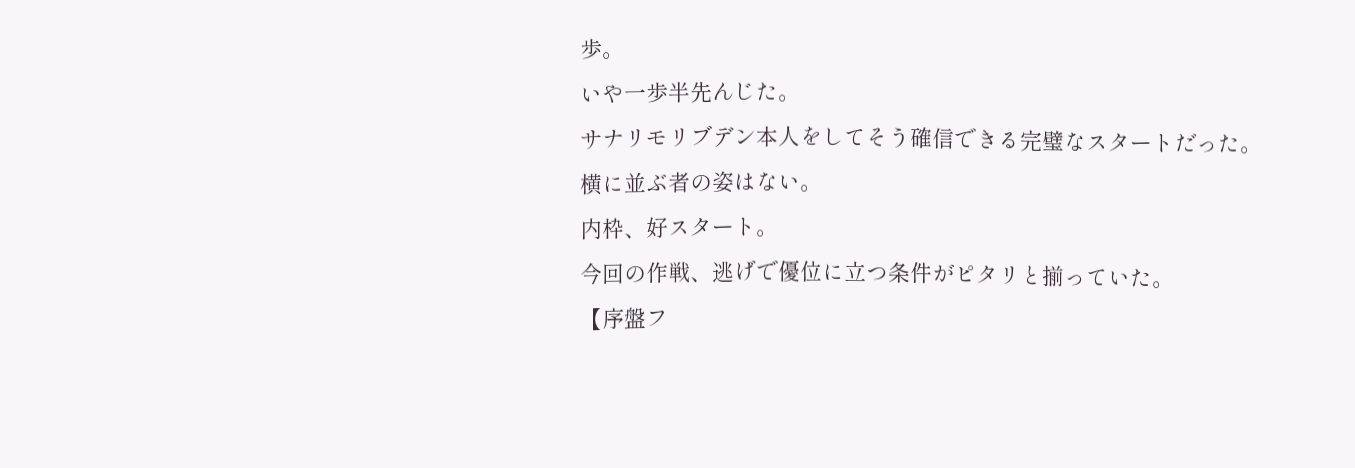歩。
いや一歩半先んじた。
サナリモリブデン本人をしてそう確信できる完璧なスタートだった。
横に並ぶ者の姿はない。
内枠、好スタート。
今回の作戦、逃げで優位に立つ条件がピタリと揃っていた。
【序盤フ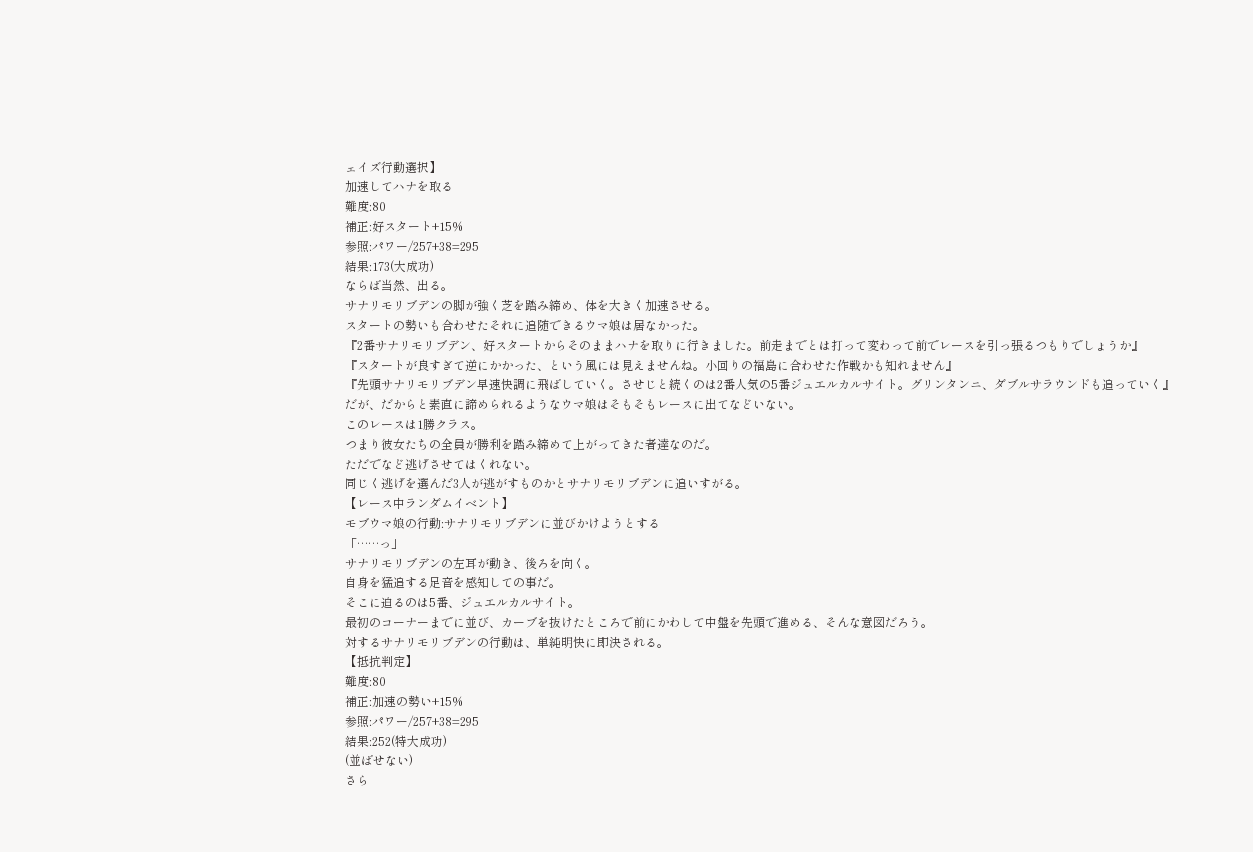ェイズ行動選択】
加速してハナを取る
難度:80
補正:好スタート+15%
参照:パワー/257+38=295
結果:173(大成功)
ならば当然、出る。
サナリモリブデンの脚が強く芝を踏み締め、体を大きく加速させる。
スタートの勢いも合わせたそれに追随できるウマ娘は居なかった。
『2番サナリモリブデン、好スタートからそのままハナを取りに行きました。前走までとは打って変わって前でレースを引っ張るつもりでしょうか』
『スタートが良すぎて逆にかかった、という風には見えませんね。小回りの福島に合わせた作戦かも知れません』
『先頭サナリモリブデン早速快調に飛ばしていく。させじと続くのは2番人気の5番ジュエルカルサイト。グリンタンニ、ダブルサラウンドも追っていく』
だが、だからと素直に諦められるようなウマ娘はそもそもレースに出てなどいない。
このレースは1勝クラス。
つまり彼女たちの全員が勝利を踏み締めて上がってきた者達なのだ。
ただでなど逃げさせてはくれない。
同じく逃げを選んだ3人が逃がすものかとサナリモリブデンに追いすがる。
【レース中ランダムイベント】
モブウマ娘の行動:サナリモリブデンに並びかけようとする
「……っ」
サナリモリブデンの左耳が動き、後ろを向く。
自身を猛追する足音を感知しての事だ。
そこに迫るのは5番、ジュエルカルサイト。
最初のコーナーまでに並び、カーブを抜けたところで前にかわして中盤を先頭で進める、そんな意図だろう。
対するサナリモリブデンの行動は、単純明快に即決される。
【抵抗判定】
難度:80
補正:加速の勢い+15%
参照:パワー/257+38=295
結果:252(特大成功)
(並ばせない)
さら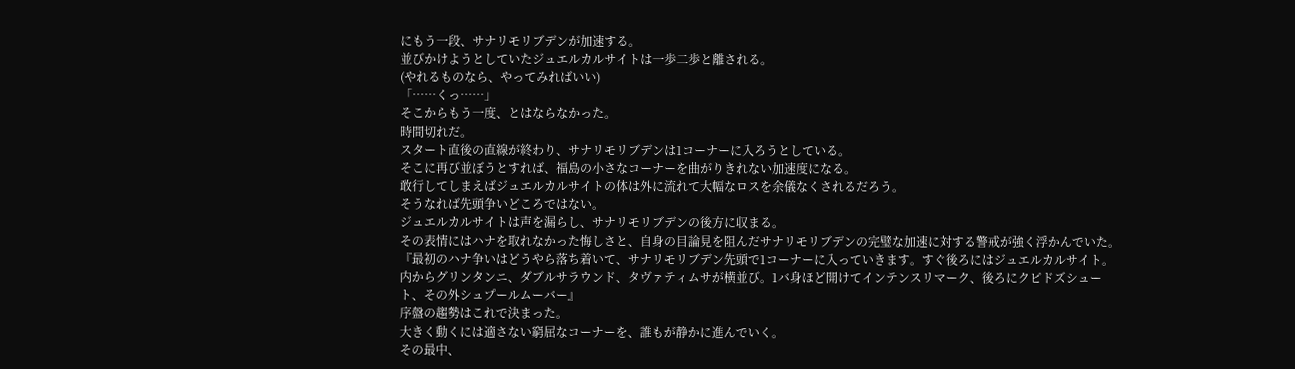にもう一段、サナリモリブデンが加速する。
並びかけようとしていたジュエルカルサイトは一歩二歩と離される。
(やれるものなら、やってみればいい)
「……くっ……」
そこからもう一度、とはならなかった。
時間切れだ。
スタート直後の直線が終わり、サナリモリブデンは1コーナーに入ろうとしている。
そこに再び並ぼうとすれば、福島の小さなコーナーを曲がりきれない加速度になる。
敢行してしまえばジュエルカルサイトの体は外に流れて大幅なロスを余儀なくされるだろう。
そうなれば先頭争いどころではない。
ジュエルカルサイトは声を漏らし、サナリモリブデンの後方に収まる。
その表情にはハナを取れなかった悔しさと、自身の目論見を阻んだサナリモリブデンの完璧な加速に対する警戒が強く浮かんでいた。
『最初のハナ争いはどうやら落ち着いて、サナリモリブデン先頭で1コーナーに入っていきます。すぐ後ろにはジュエルカルサイト。内からグリンタンニ、ダブルサラウンド、タヴァティムサが横並び。1バ身ほど開けてインテンスリマーク、後ろにクピドズシュート、その外シュプールムーバー』
序盤の趨勢はこれで決まった。
大きく動くには適さない窮屈なコーナーを、誰もが静かに進んでいく。
その最中、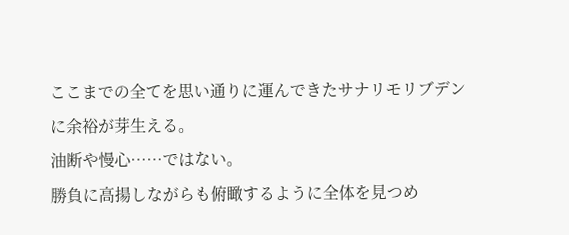ここまでの全てを思い通りに運んできたサナリモリブデンに余裕が芽生える。
油断や慢心……ではない。
勝負に高揚しながらも俯瞰するように全体を見つめ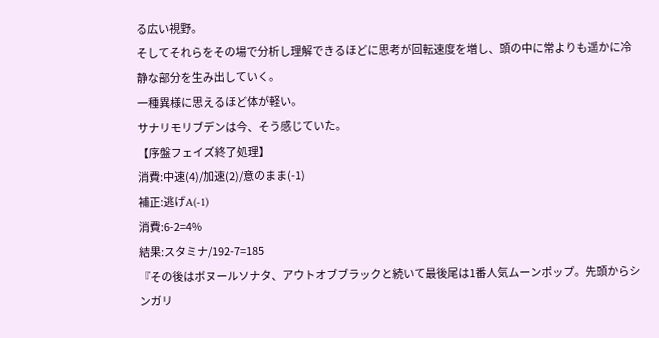る広い視野。
そしてそれらをその場で分析し理解できるほどに思考が回転速度を増し、頭の中に常よりも遥かに冷静な部分を生み出していく。
一種異様に思えるほど体が軽い。
サナリモリブデンは今、そう感じていた。
【序盤フェイズ終了処理】
消費:中速(4)/加速(2)/意のまま(-1)
補正:逃げA(-1)
消費:6-2=4%
結果:スタミナ/192-7=185
『その後はボヌールソナタ、アウトオブブラックと続いて最後尾は1番人気ムーンポップ。先頭からシンガリ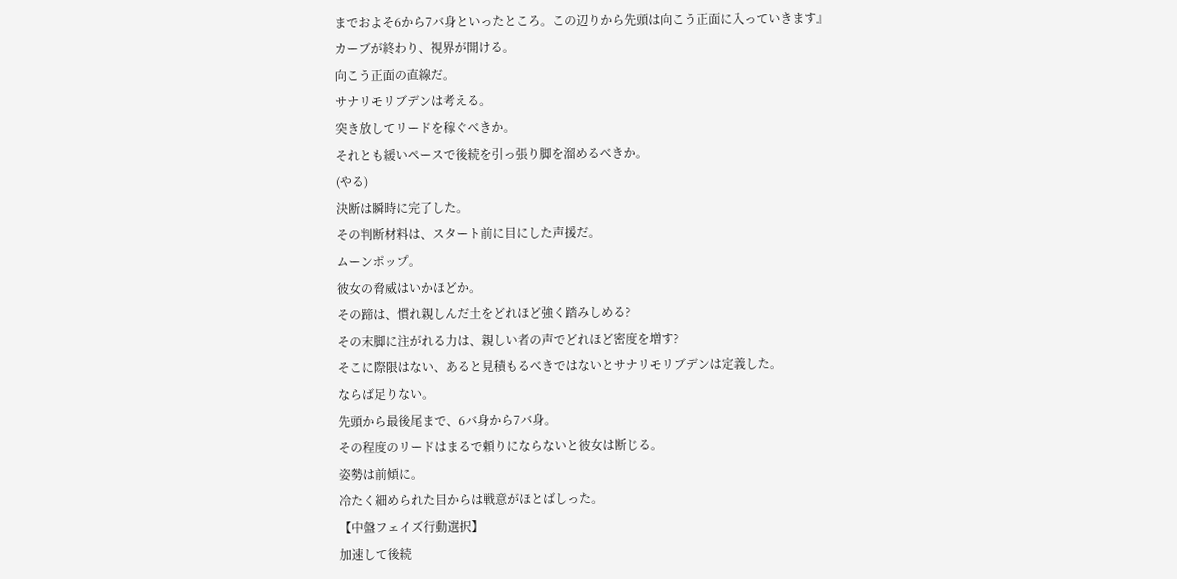までおよそ6から7バ身といったところ。この辺りから先頭は向こう正面に入っていきます』
カーブが終わり、視界が開ける。
向こう正面の直線だ。
サナリモリブデンは考える。
突き放してリードを稼ぐべきか。
それとも緩いペースで後続を引っ張り脚を溜めるべきか。
(やる)
決断は瞬時に完了した。
その判断材料は、スタート前に目にした声援だ。
ムーンポップ。
彼女の脅威はいかほどか。
その蹄は、慣れ親しんだ土をどれほど強く踏みしめる?
その末脚に注がれる力は、親しい者の声でどれほど密度を増す?
そこに際限はない、あると見積もるべきではないとサナリモリブデンは定義した。
ならば足りない。
先頭から最後尾まで、6バ身から7バ身。
その程度のリードはまるで頼りにならないと彼女は断じる。
姿勢は前傾に。
冷たく細められた目からは戦意がほとばしった。
【中盤フェイズ行動選択】
加速して後続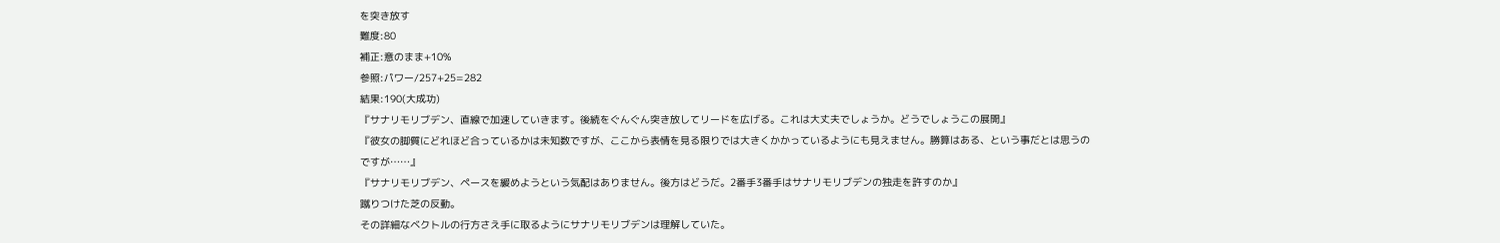を突き放す
難度:80
補正:意のまま+10%
参照:パワー/257+25=282
結果:190(大成功)
『サナリモリブデン、直線で加速していきます。後続をぐんぐん突き放してリードを広げる。これは大丈夫でしょうか。どうでしょうこの展開』
『彼女の脚質にどれほど合っているかは未知数ですが、ここから表情を見る限りでは大きくかかっているようにも見えません。勝算はある、という事だとは思うのですが……』
『サナリモリブデン、ペースを緩めようという気配はありません。後方はどうだ。2番手3番手はサナリモリブデンの独走を許すのか』
蹴りつけた芝の反動。
その詳細なベクトルの行方さえ手に取るようにサナリモリブデンは理解していた。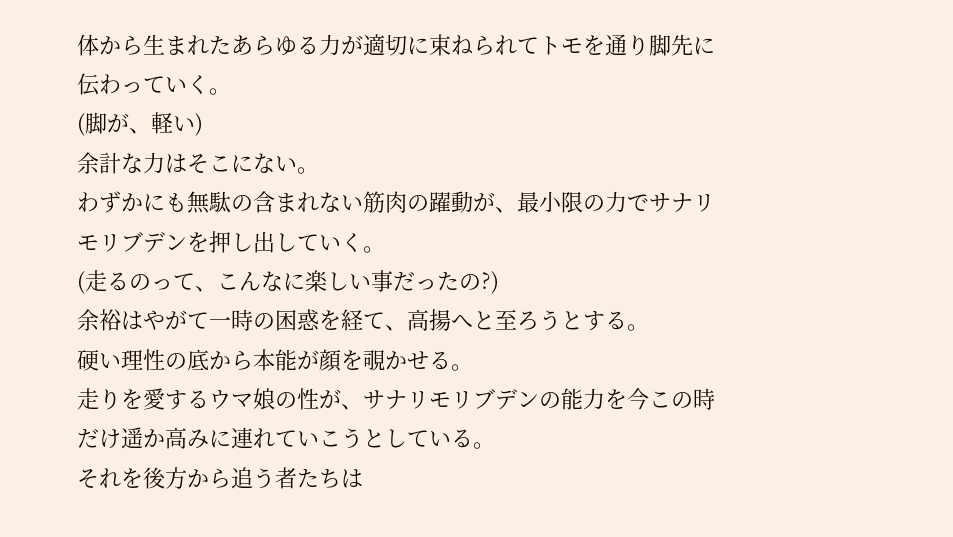体から生まれたあらゆる力が適切に束ねられてトモを通り脚先に伝わっていく。
(脚が、軽い)
余計な力はそこにない。
わずかにも無駄の含まれない筋肉の躍動が、最小限の力でサナリモリブデンを押し出していく。
(走るのって、こんなに楽しい事だったの?)
余裕はやがて一時の困惑を経て、高揚へと至ろうとする。
硬い理性の底から本能が顔を覗かせる。
走りを愛するウマ娘の性が、サナリモリブデンの能力を今この時だけ遥か高みに連れていこうとしている。
それを後方から追う者たちは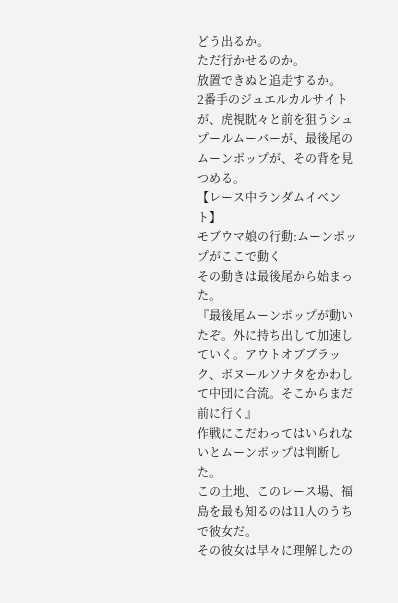どう出るか。
ただ行かせるのか。
放置できぬと追走するか。
2番手のジュエルカルサイトが、虎視眈々と前を狙うシュプールムーバーが、最後尾のムーンポップが、その背を見つめる。
【レース中ランダムイベント】
モブウマ娘の行動:ムーンポップがここで動く
その動きは最後尾から始まった。
『最後尾ムーンポップが動いたぞ。外に持ち出して加速していく。アウトオブブラック、ボヌールソナタをかわして中団に合流。そこからまだ前に行く』
作戦にこだわってはいられないとムーンポップは判断した。
この土地、このレース場、福島を最も知るのは11人のうちで彼女だ。
その彼女は早々に理解したの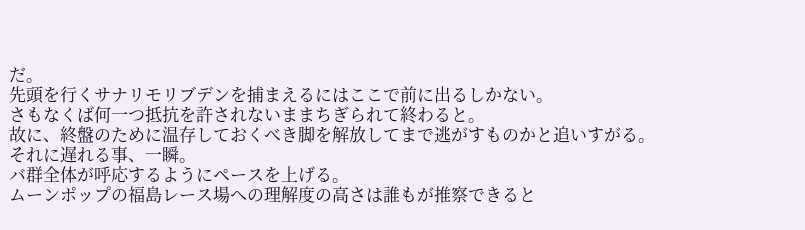だ。
先頭を行くサナリモリブデンを捕まえるにはここで前に出るしかない。
さもなくば何一つ抵抗を許されないままちぎられて終わると。
故に、終盤のために温存しておくべき脚を解放してまで逃がすものかと追いすがる。
それに遅れる事、一瞬。
バ群全体が呼応するようにペースを上げる。
ムーンポップの福島レース場への理解度の高さは誰もが推察できると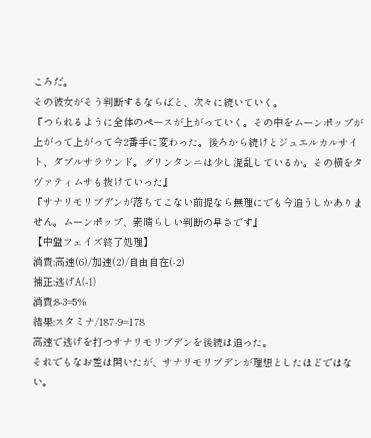ころだ。
その彼女がそう判断するならばと、次々に続いていく。
『つられるように全体のペースが上がっていく。その中をムーンポップが上がって上がって今2番手に変わった。後ろから続けとジュエルカルサイト、ダブルサラウンド。グリンタンニは少し混乱しているか。その横をタヴァティムサも抜けていった』
『サナリモリブデンが落ちてこない前提なら無理にでも今追うしかありません。ムーンポップ、素晴らしい判断の早さです』
【中盤フェイズ終了処理】
消費:高速(6)/加速(2)/自由自在(-2)
補正:逃げA(-1)
消費:8-3=5%
結果:スタミナ/187-9=178
高速で逃げを打つサナリモリブデンを後続は追った。
それでもなお差は開いたが、サナリモリブデンが理想としたほどではない。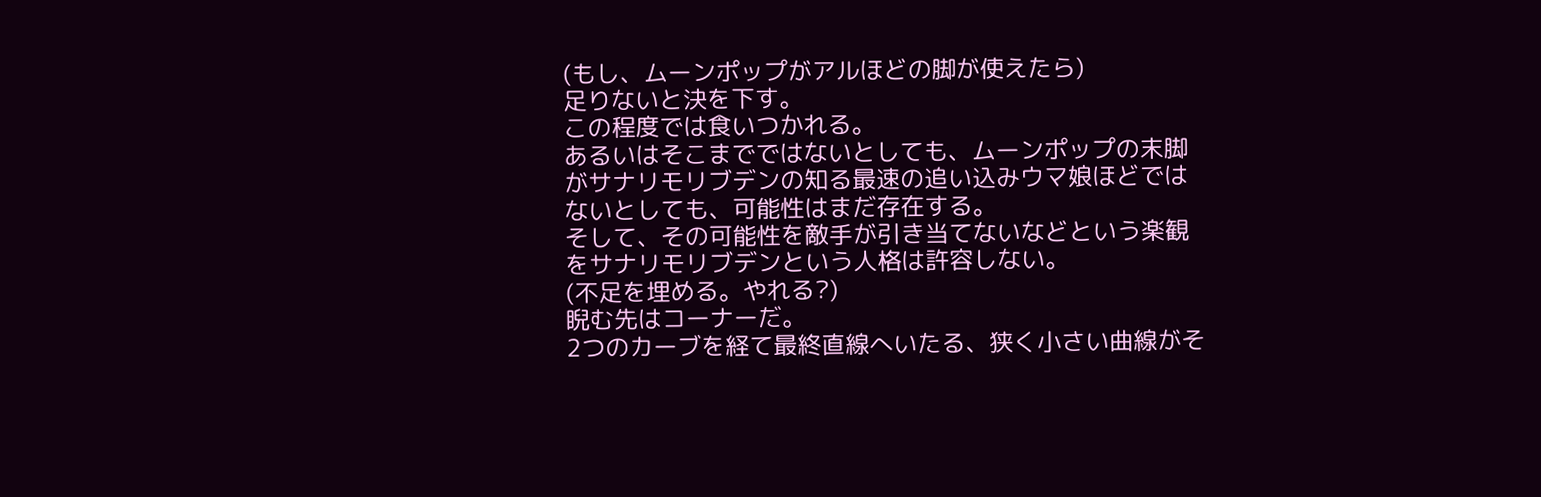(もし、ムーンポップがアルほどの脚が使えたら)
足りないと決を下す。
この程度では食いつかれる。
あるいはそこまでではないとしても、ムーンポップの末脚がサナリモリブデンの知る最速の追い込みウマ娘ほどではないとしても、可能性はまだ存在する。
そして、その可能性を敵手が引き当てないなどという楽観をサナリモリブデンという人格は許容しない。
(不足を埋める。やれる?)
睨む先はコーナーだ。
2つのカーブを経て最終直線へいたる、狭く小さい曲線がそ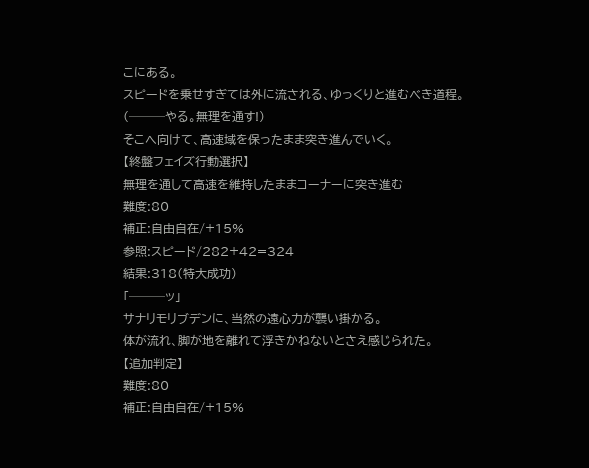こにある。
スピードを乗せすぎては外に流される、ゆっくりと進むべき道程。
(───やる。無理を通す!)
そこへ向けて、高速域を保ったまま突き進んでいく。
【終盤フェイズ行動選択】
無理を通して高速を維持したままコーナーに突き進む
難度:80
補正:自由自在/+15%
参照:スピード/282+42=324
結果:318(特大成功)
「───ッ」
サナリモリブデンに、当然の遠心力が襲い掛かる。
体が流れ、脚が地を離れて浮きかねないとさえ感じられた。
【追加判定】
難度:80
補正:自由自在/+15%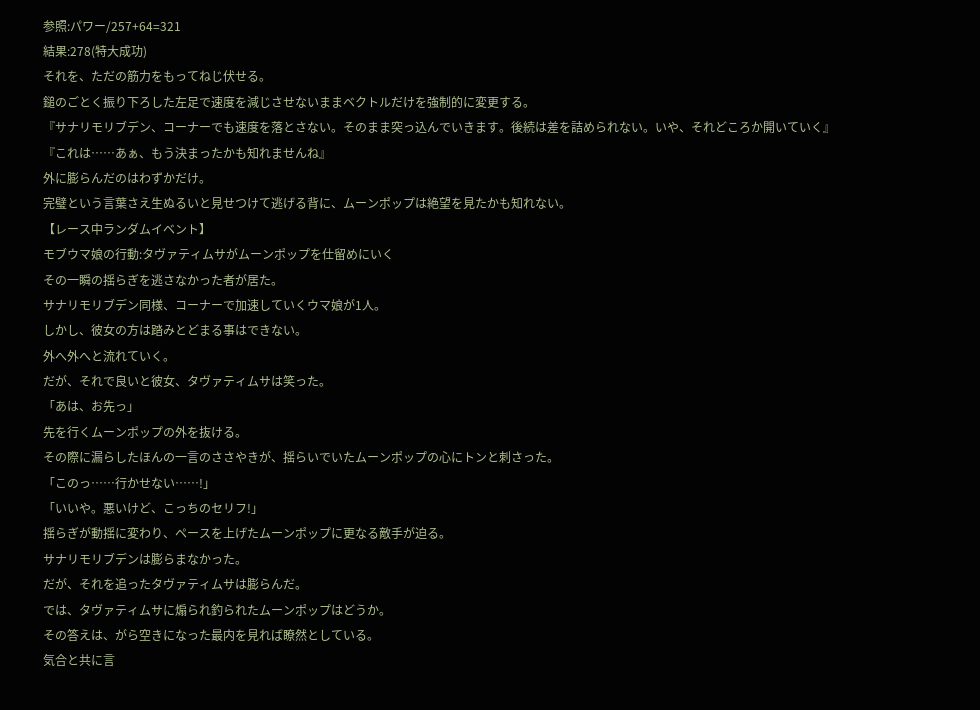参照:パワー/257+64=321
結果:278(特大成功)
それを、ただの筋力をもってねじ伏せる。
鎚のごとく振り下ろした左足で速度を減じさせないままベクトルだけを強制的に変更する。
『サナリモリブデン、コーナーでも速度を落とさない。そのまま突っ込んでいきます。後続は差を詰められない。いや、それどころか開いていく』
『これは……あぁ、もう決まったかも知れませんね』
外に膨らんだのはわずかだけ。
完璧という言葉さえ生ぬるいと見せつけて逃げる背に、ムーンポップは絶望を見たかも知れない。
【レース中ランダムイベント】
モブウマ娘の行動:タヴァティムサがムーンポップを仕留めにいく
その一瞬の揺らぎを逃さなかった者が居た。
サナリモリブデン同様、コーナーで加速していくウマ娘が1人。
しかし、彼女の方は踏みとどまる事はできない。
外へ外へと流れていく。
だが、それで良いと彼女、タヴァティムサは笑った。
「あは、お先っ」
先を行くムーンポップの外を抜ける。
その際に漏らしたほんの一言のささやきが、揺らいでいたムーンポップの心にトンと刺さった。
「このっ……行かせない……!」
「いいや。悪いけど、こっちのセリフ!」
揺らぎが動揺に変わり、ペースを上げたムーンポップに更なる敵手が迫る。
サナリモリブデンは膨らまなかった。
だが、それを追ったタヴァティムサは膨らんだ。
では、タヴァティムサに煽られ釣られたムーンポップはどうか。
その答えは、がら空きになった最内を見れば瞭然としている。
気合と共に言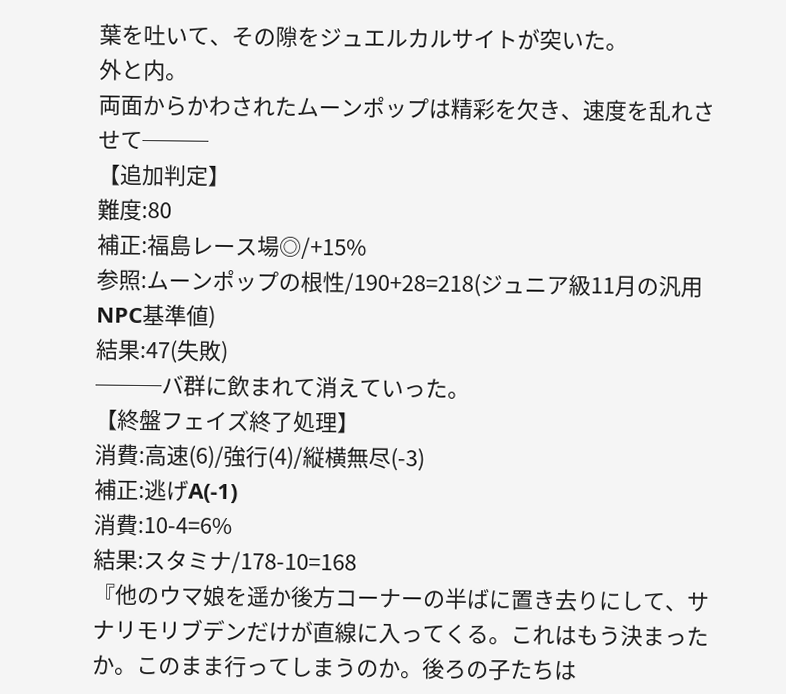葉を吐いて、その隙をジュエルカルサイトが突いた。
外と内。
両面からかわされたムーンポップは精彩を欠き、速度を乱れさせて───
【追加判定】
難度:80
補正:福島レース場◎/+15%
参照:ムーンポップの根性/190+28=218(ジュニア級11月の汎用NPC基準値)
結果:47(失敗)
───バ群に飲まれて消えていった。
【終盤フェイズ終了処理】
消費:高速(6)/強行(4)/縦横無尽(-3)
補正:逃げA(-1)
消費:10-4=6%
結果:スタミナ/178-10=168
『他のウマ娘を遥か後方コーナーの半ばに置き去りにして、サナリモリブデンだけが直線に入ってくる。これはもう決まったか。このまま行ってしまうのか。後ろの子たちは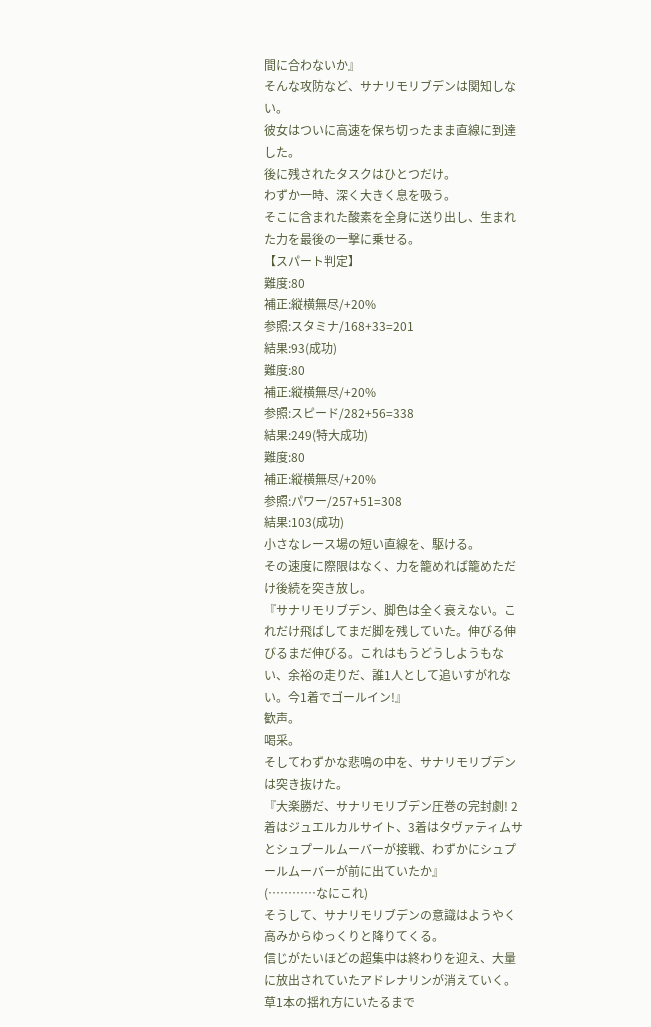間に合わないか』
そんな攻防など、サナリモリブデンは関知しない。
彼女はついに高速を保ち切ったまま直線に到達した。
後に残されたタスクはひとつだけ。
わずか一時、深く大きく息を吸う。
そこに含まれた酸素を全身に送り出し、生まれた力を最後の一撃に乗せる。
【スパート判定】
難度:80
補正:縦横無尽/+20%
参照:スタミナ/168+33=201
結果:93(成功)
難度:80
補正:縦横無尽/+20%
参照:スピード/282+56=338
結果:249(特大成功)
難度:80
補正:縦横無尽/+20%
参照:パワー/257+51=308
結果:103(成功)
小さなレース場の短い直線を、駆ける。
その速度に際限はなく、力を籠めれば籠めただけ後続を突き放し。
『サナリモリブデン、脚色は全く衰えない。これだけ飛ばしてまだ脚を残していた。伸びる伸びるまだ伸びる。これはもうどうしようもない、余裕の走りだ、誰1人として追いすがれない。今1着でゴールイン!』
歓声。
喝采。
そしてわずかな悲鳴の中を、サナリモリブデンは突き抜けた。
『大楽勝だ、サナリモリブデン圧巻の完封劇! 2着はジュエルカルサイト、3着はタヴァティムサとシュプールムーバーが接戦、わずかにシュプールムーバーが前に出ていたか』
(…………なにこれ)
そうして、サナリモリブデンの意識はようやく高みからゆっくりと降りてくる。
信じがたいほどの超集中は終わりを迎え、大量に放出されていたアドレナリンが消えていく。
草1本の揺れ方にいたるまで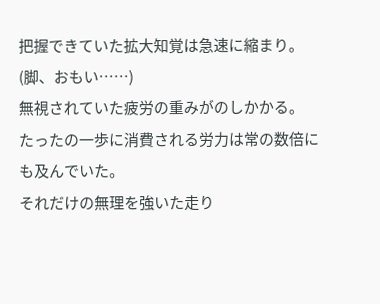把握できていた拡大知覚は急速に縮まり。
(脚、おもい……)
無視されていた疲労の重みがのしかかる。
たったの一歩に消費される労力は常の数倍にも及んでいた。
それだけの無理を強いた走り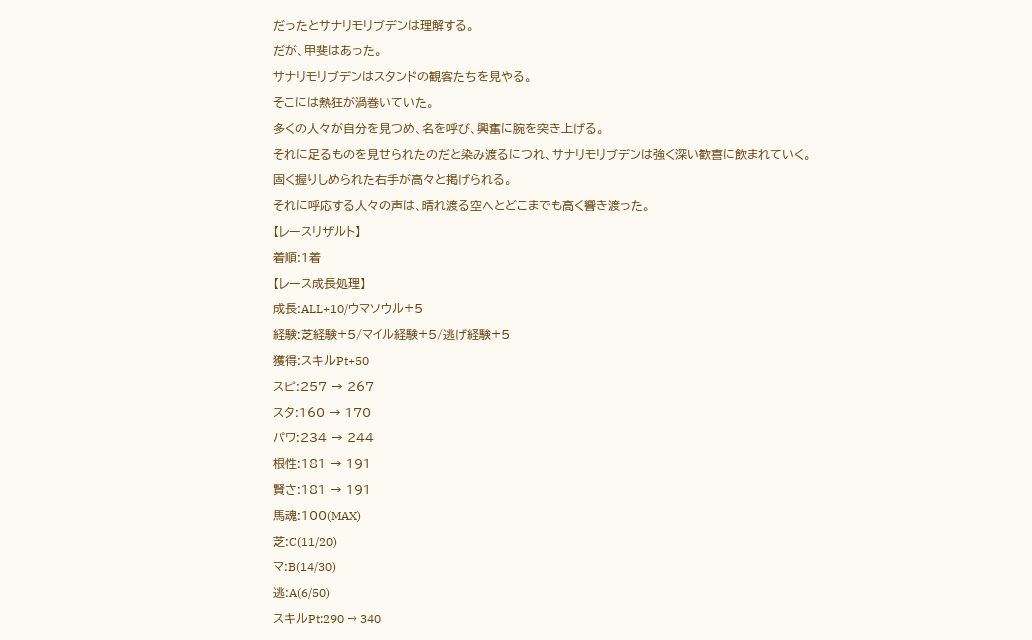だったとサナリモリブデンは理解する。
だが、甲斐はあった。
サナリモリブデンはスタンドの観客たちを見やる。
そこには熱狂が渦巻いていた。
多くの人々が自分を見つめ、名を呼び、興奮に腕を突き上げる。
それに足るものを見せられたのだと染み渡るにつれ、サナリモリブデンは強く深い歓喜に飲まれていく。
固く握りしめられた右手が高々と掲げられる。
それに呼応する人々の声は、晴れ渡る空へとどこまでも高く響き渡った。
【レースリザルト】
着順:1着
【レース成長処理】
成長:ALL+10/ウマソウル+5
経験:芝経験+5/マイル経験+5/逃げ経験+5
獲得:スキルPt+50
スピ:257 → 267
スタ:160 → 170
パワ:234 → 244
根性:181 → 191
賢さ:181 → 191
馬魂:100(MAX)
芝:C(11/20)
マ:B(14/30)
逃:A(6/50)
スキルPt:290 → 340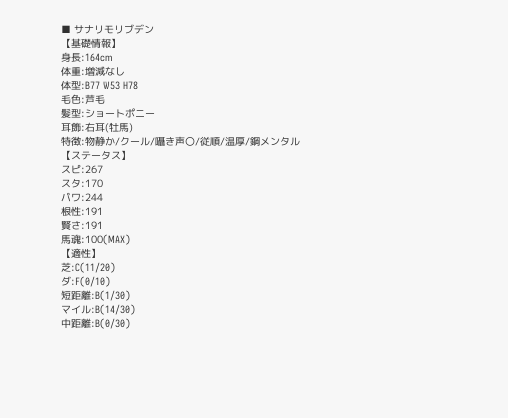■ サナリモリブデン
【基礎情報】
身長:164cm
体重:増減なし
体型:B77 W53 H78
毛色:芦毛
髪型:ショートポニー
耳飾:右耳(牡馬)
特徴:物静か/クール/囁き声〇/従順/温厚/鋼メンタル
【ステータス】
スピ:267
スタ:170
パワ:244
根性:191
賢さ:191
馬魂:100(MAX)
【適性】
芝:C(11/20)
ダ:F(0/10)
短距離:B(1/30)
マイル:B(14/30)
中距離:B(0/30)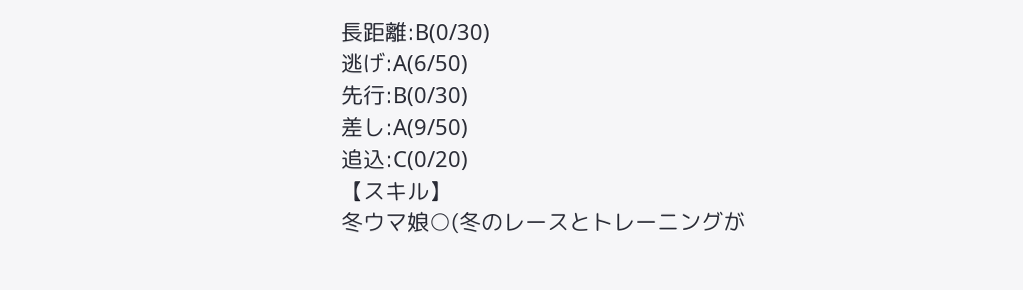長距離:B(0/30)
逃げ:A(6/50)
先行:B(0/30)
差し:A(9/50)
追込:C(0/20)
【スキル】
冬ウマ娘○(冬のレースとトレーニングが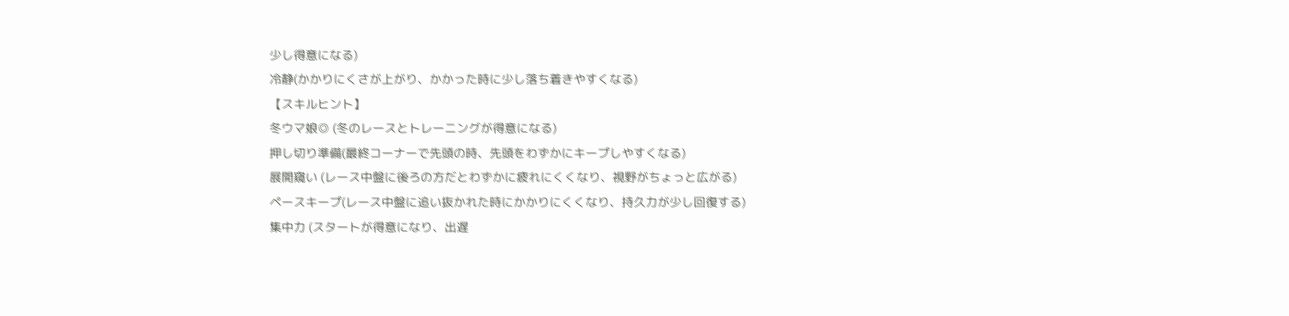少し得意になる)
冷静(かかりにくさが上がり、かかった時に少し落ち着きやすくなる)
【スキルヒント】
冬ウマ娘◎ (冬のレースとトレーニングが得意になる)
押し切り準備(最終コーナーで先頭の時、先頭をわずかにキープしやすくなる)
展開窺い (レース中盤に後ろの方だとわずかに疲れにくくなり、視野がちょっと広がる)
ペースキープ(レース中盤に追い抜かれた時にかかりにくくなり、持久力が少し回復する)
集中力 (スタートが得意になり、出遅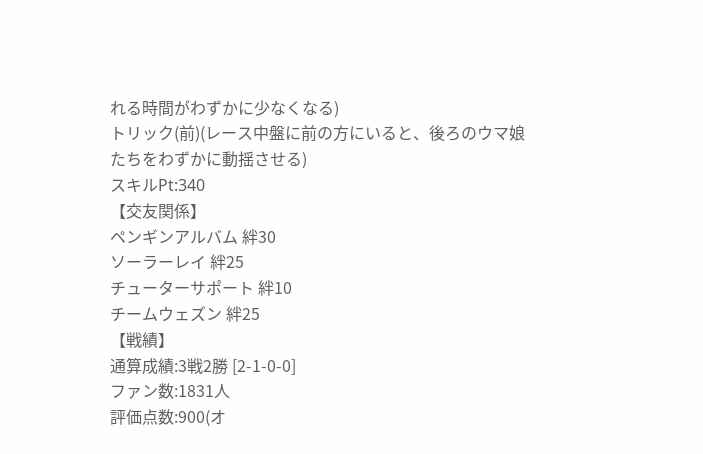れる時間がわずかに少なくなる)
トリック(前)(レース中盤に前の方にいると、後ろのウマ娘たちをわずかに動揺させる)
スキルPt:340
【交友関係】
ペンギンアルバム 絆30
ソーラーレイ 絆25
チューターサポート 絆10
チームウェズン 絆25
【戦績】
通算成績:3戦2勝 [2-1-0-0]
ファン数:1831人
評価点数:900(オ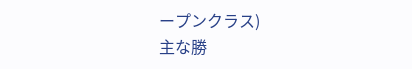ープンクラス)
主な勝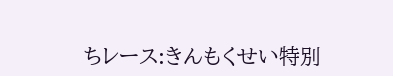ちレース:きんもくせい特別